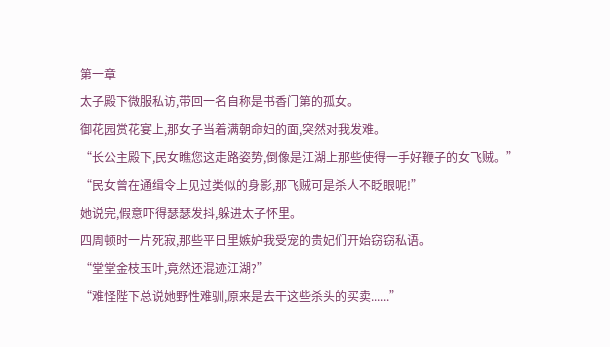第一章
太子殿下微服私访,带回一名自称是书香门第的孤女。
御花园赏花宴上,那女子当着满朝命妇的面,突然对我发难。
“长公主殿下,民女瞧您这走路姿势,倒像是江湖上那些使得一手好鞭子的女飞贼。”
“民女曾在通缉令上见过类似的身影,那飞贼可是杀人不眨眼呢!”
她说完,假意吓得瑟瑟发抖,躲进太子怀里。
四周顿时一片死寂,那些平日里嫉妒我受宠的贵妃们开始窃窃私语。
“堂堂金枝玉叶,竟然还混迹江湖?”
“难怪陛下总说她野性难驯,原来是去干这些杀头的买卖......”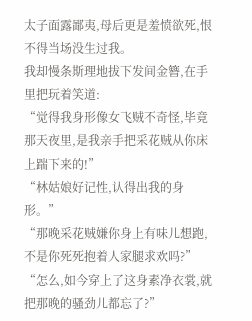太子面露鄙夷,母后更是羞愤欲死,恨不得当场没生过我。
我却慢条斯理地拔下发间金簪,在手里把玩着笑道:
“觉得我身形像女飞贼不奇怪,毕竟那天夜里,是我亲手把采花贼从你床上踹下来的!”
“林姑娘好记性,认得出我的身形。”
“那晚采花贼嫌你身上有味儿想跑,不是你死死抱着人家腿求欢吗?”
“怎么,如今穿上了这身素净衣裳,就把那晚的骚劲儿都忘了?”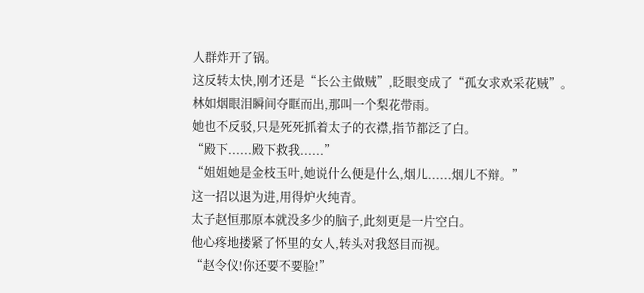人群炸开了锅。
这反转太快,刚才还是“长公主做贼”,眨眼变成了“孤女求欢采花贼”。
林如烟眼泪瞬间夺眶而出,那叫一个梨花带雨。
她也不反驳,只是死死抓着太子的衣襟,指节都泛了白。
“殿下......殿下救我......”
“姐姐她是金枝玉叶,她说什么便是什么,烟儿......烟儿不辩。”
这一招以退为进,用得炉火纯青。
太子赵恒那原本就没多少的脑子,此刻更是一片空白。
他心疼地搂紧了怀里的女人,转头对我怒目而视。
“赵令仪!你还要不要脸!”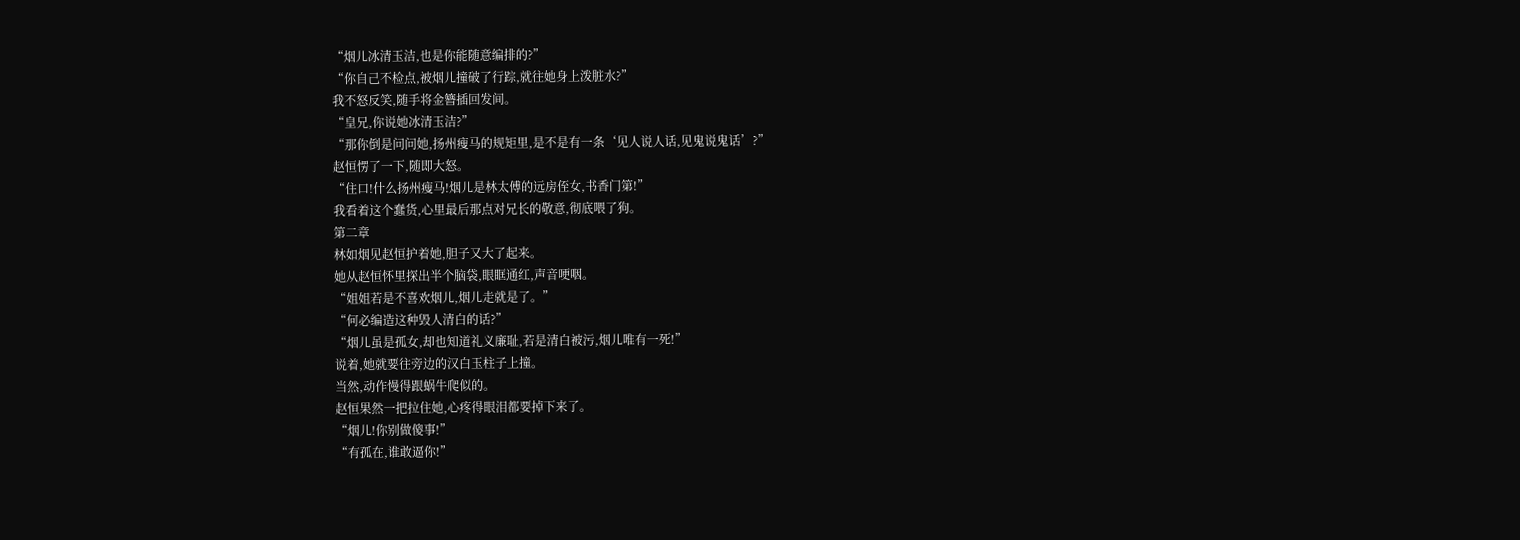“烟儿冰清玉洁,也是你能随意编排的?”
“你自己不检点,被烟儿撞破了行踪,就往她身上泼脏水?”
我不怒反笑,随手将金簪插回发间。
“皇兄,你说她冰清玉洁?”
“那你倒是问问她,扬州瘦马的规矩里,是不是有一条‘见人说人话,见鬼说鬼话’?”
赵恒愣了一下,随即大怒。
“住口!什么扬州瘦马!烟儿是林太傅的远房侄女,书香门第!”
我看着这个蠢货,心里最后那点对兄长的敬意,彻底喂了狗。
第二章
林如烟见赵恒护着她,胆子又大了起来。
她从赵恒怀里探出半个脑袋,眼眶通红,声音哽咽。
“姐姐若是不喜欢烟儿,烟儿走就是了。”
“何必编造这种毁人清白的话?”
“烟儿虽是孤女,却也知道礼义廉耻,若是清白被污,烟儿唯有一死!”
说着,她就要往旁边的汉白玉柱子上撞。
当然,动作慢得跟蜗牛爬似的。
赵恒果然一把拉住她,心疼得眼泪都要掉下来了。
“烟儿!你别做傻事!”
“有孤在,谁敢逼你!”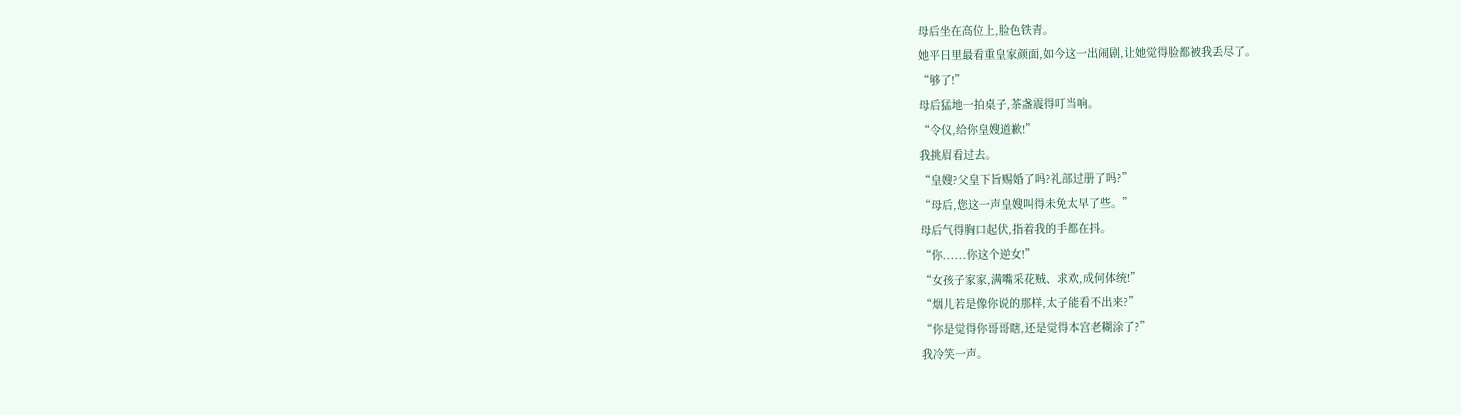母后坐在高位上,脸色铁青。
她平日里最看重皇家颜面,如今这一出闹剧,让她觉得脸都被我丢尽了。
“够了!”
母后猛地一拍桌子,茶盏震得叮当响。
“令仪,给你皇嫂道歉!”
我挑眉看过去。
“皇嫂?父皇下旨赐婚了吗?礼部过册了吗?”
“母后,您这一声皇嫂叫得未免太早了些。”
母后气得胸口起伏,指着我的手都在抖。
“你......你这个逆女!”
“女孩子家家,满嘴采花贼、求欢,成何体统!”
“烟儿若是像你说的那样,太子能看不出来?”
“你是觉得你哥哥瞎,还是觉得本宫老糊涂了?”
我冷笑一声。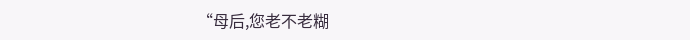“母后,您老不老糊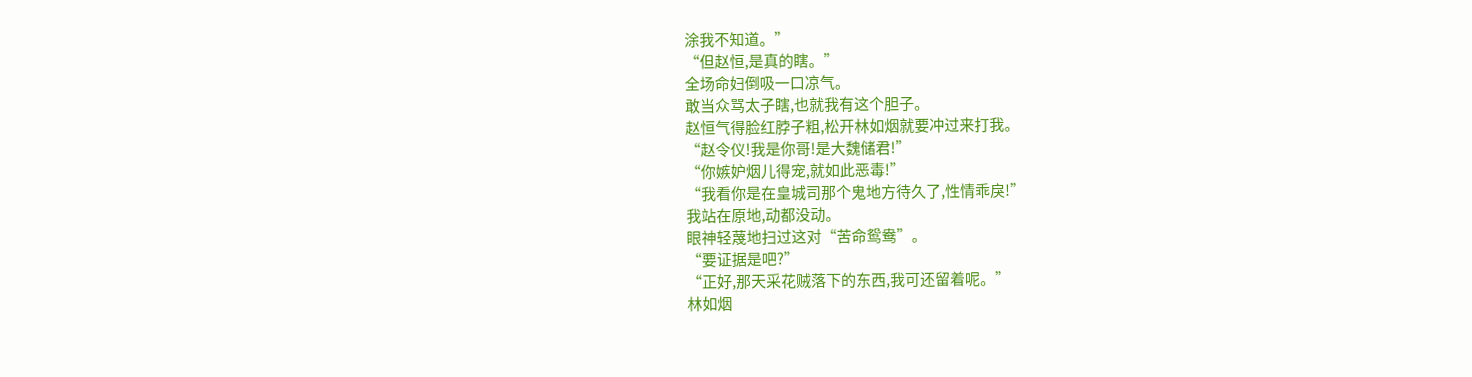涂我不知道。”
“但赵恒,是真的瞎。”
全场命妇倒吸一口凉气。
敢当众骂太子瞎,也就我有这个胆子。
赵恒气得脸红脖子粗,松开林如烟就要冲过来打我。
“赵令仪!我是你哥!是大魏储君!”
“你嫉妒烟儿得宠,就如此恶毒!”
“我看你是在皇城司那个鬼地方待久了,性情乖戾!”
我站在原地,动都没动。
眼神轻蔑地扫过这对“苦命鸳鸯”。
“要证据是吧?”
“正好,那天采花贼落下的东西,我可还留着呢。”
林如烟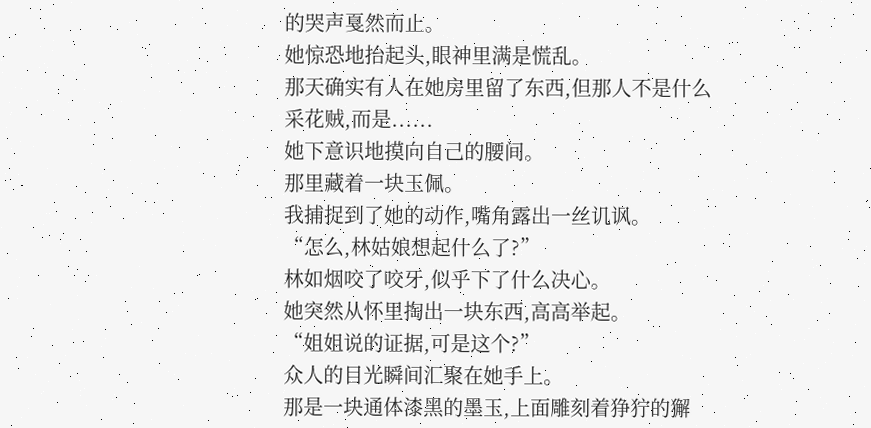的哭声戛然而止。
她惊恐地抬起头,眼神里满是慌乱。
那天确实有人在她房里留了东西,但那人不是什么采花贼,而是......
她下意识地摸向自己的腰间。
那里藏着一块玉佩。
我捕捉到了她的动作,嘴角露出一丝讥讽。
“怎么,林姑娘想起什么了?”
林如烟咬了咬牙,似乎下了什么决心。
她突然从怀里掏出一块东西,高高举起。
“姐姐说的证据,可是这个?”
众人的目光瞬间汇聚在她手上。
那是一块通体漆黑的墨玉,上面雕刻着狰狞的獬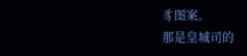豸图案。
那是皇城司的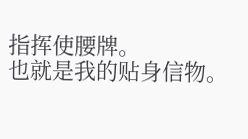指挥使腰牌。
也就是我的贴身信物。